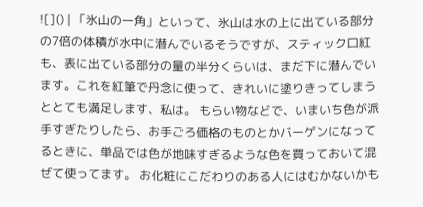![]() | 「氷山の一角」といって、氷山は水の上に出ている部分の7倍の体積が水中に潜んでいるそうですが、スティック口紅も、表に出ている部分の量の半分くらいは、まだ下に潜んでいます。これを紅筆で丹念に使って、きれいに塗りきってしまうととても満足します、私は。 もらい物などで、いまいち色が派手すぎたりしたら、お手ごろ価格のものとかバーゲンになってるときに、単品では色が地味すぎるような色を買っておいて混ぜて使ってます。 お化粧にこだわりのある人にはむかないかも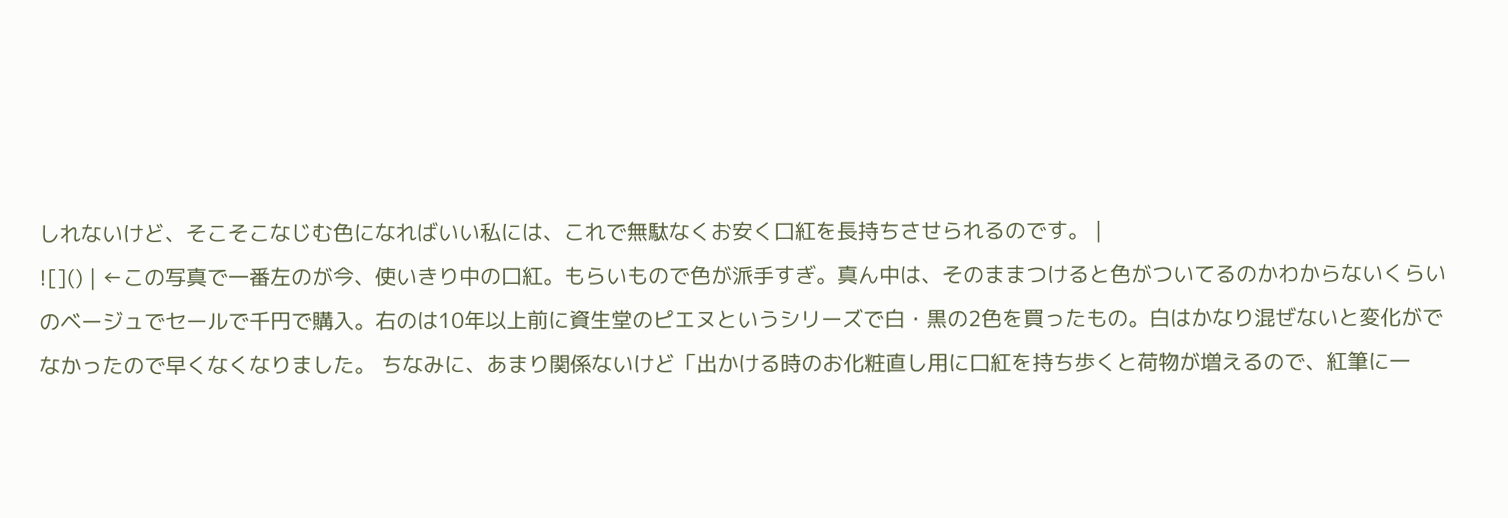しれないけど、そこそこなじむ色になればいい私には、これで無駄なくお安く口紅を長持ちさせられるのです。 |
![]() | ←この写真で一番左のが今、使いきり中の口紅。もらいもので色が派手すぎ。真ん中は、そのままつけると色がついてるのかわからないくらいのベージュでセールで千円で購入。右のは10年以上前に資生堂のピエヌというシリーズで白・黒の2色を買ったもの。白はかなり混ぜないと変化がでなかったので早くなくなりました。 ちなみに、あまり関係ないけど「出かける時のお化粧直し用に口紅を持ち歩くと荷物が増えるので、紅筆に一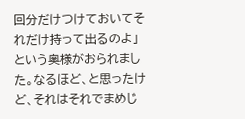回分だけつけておいてそれだけ持って出るのよ」という奥様がおられました。なるほど、と思ったけど、それはそれでまめじ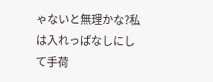ゃないと無理かな?私は入れっぱなしにして手荷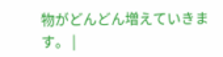物がどんどん増えていきます。 |